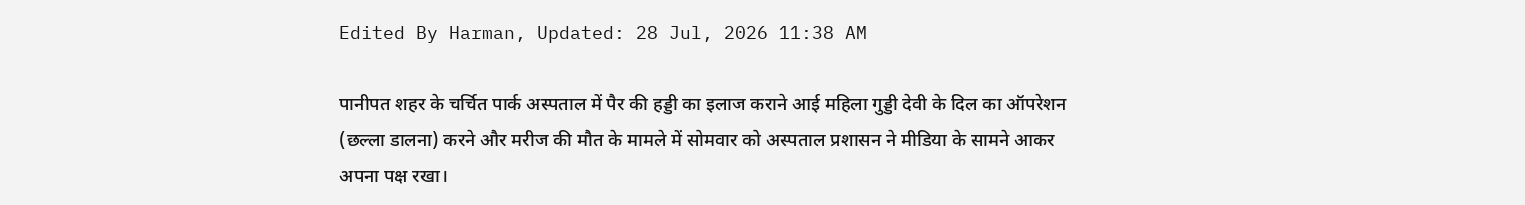Edited By Harman, Updated: 28 Jul, 2026 11:38 AM

पानीपत शहर के चर्चित पार्क अस्पताल में पैर की हड्डी का इलाज कराने आई महिला गुड्डी देवी के दिल का ऑपरेशन (छल्ला डालना) करने और मरीज की मौत के मामले में सोमवार को अस्पताल प्रशासन ने मीडिया के सामने आकर अपना पक्ष रखा।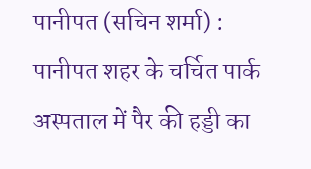पानीपत (सचिन शर्मा) : पानीपत शहर के चर्चित पार्क अस्पताल में पैर की हड्डी का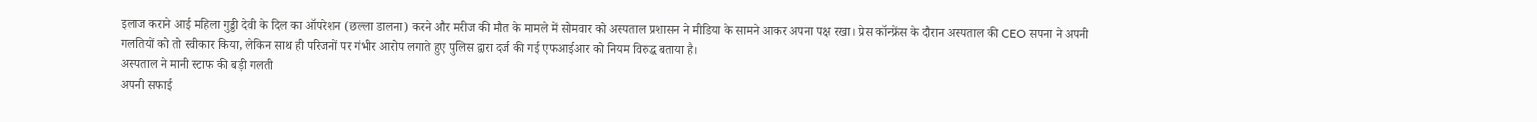इलाज कराने आई महिला गुड्डी देवी के दिल का ऑपरेशन (छल्ला डालना) करने और मरीज की मौत के मामले में सोमवार को अस्पताल प्रशासन ने मीडिया के सामने आकर अपना पक्ष रखा। प्रेस कॉन्फ्रेंस के दौरान अस्पताल की CEO सपना ने अपनी गलतियों को तो स्वीकार किया, लेकिन साथ ही परिजनों पर गंभीर आरोप लगाते हुए पुलिस द्वारा दर्ज की गई एफआईआर को नियम विरुद्ध बताया है।
अस्पताल ने मानी स्टाफ की बड़ी गलती
अपनी सफाई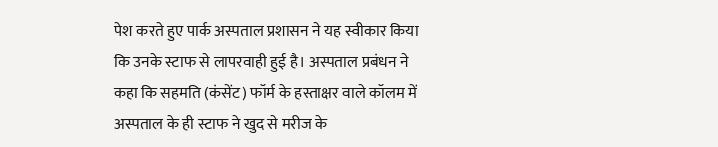पेश करते हुए पार्क अस्पताल प्रशासन ने यह स्वीकार किया कि उनके स्टाफ से लापरवाही हुई है। अस्पताल प्रबंधन ने कहा कि सहमति (कंसेंट) फॉर्म के हस्ताक्षर वाले कॉलम में अस्पताल के ही स्टाफ ने खुद से मरीज के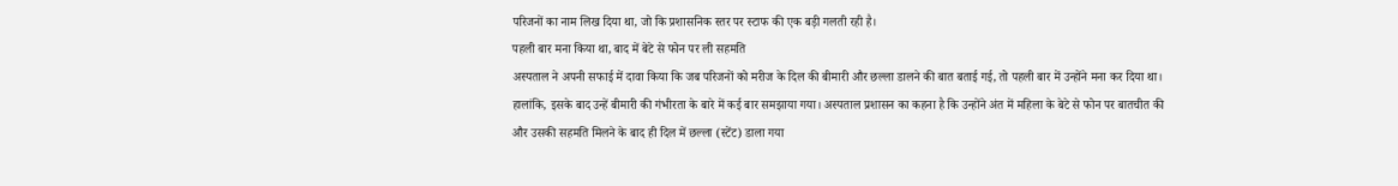परिजनों का नाम लिख दिया था, जो कि प्रशासनिक स्तर पर स्टाफ की एक बड़ी गलती रही है।
पहली बार मना किया था, बाद में बेटे से फोन पर ली सहमति
अस्पताल ने अपनी सफाई में दावा किया कि जब परिजनों को मरीज के दिल की बीमारी और छल्ला डालने की बात बताई गई, तो पहली बार में उन्होंने मना कर दिया था। हालांकि, इसके बाद उन्हें बीमारी की गंभीरता के बारे में कई बार समझाया गया। अस्पताल प्रशासन का कहना है कि उन्होंने अंत में महिला के बेटे से फोन पर बातचीत की और उसकी सहमति मिलने के बाद ही दिल में छल्ला (स्टेंट) डाला गया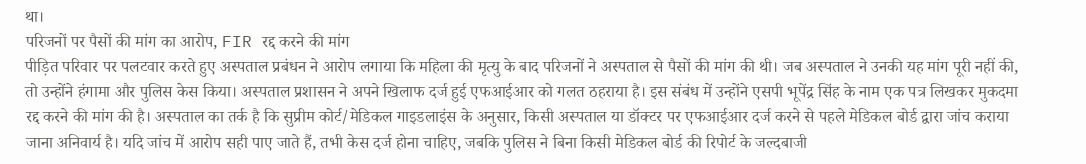था।
परिजनों पर पैसों की मांग का आरोप, FIR रद्द करने की मांग
पीड़ित परिवार पर पलटवार करते हुए अस्पताल प्रबंधन ने आरोप लगाया कि महिला की मृत्यु के बाद परिजनों ने अस्पताल से पैसों की मांग की थी। जब अस्पताल ने उनकी यह मांग पूरी नहीं की, तो उन्होंने हंगामा और पुलिस केस किया। अस्पताल प्रशासन ने अपने खिलाफ दर्ज हुई एफआईआर को गलत ठहराया है। इस संबंध में उन्होंने एसपी भूपेंद्र सिंह के नाम एक पत्र लिखकर मुकदमा रद्द करने की मांग की है। अस्पताल का तर्क है कि सुप्रीम कोर्ट/मेडिकल गाइडलाइंस के अनुसार, किसी अस्पताल या डॉक्टर पर एफआईआर दर्ज करने से पहले मेडिकल बोर्ड द्वारा जांच कराया जाना अनिवार्य है। यदि जांच में आरोप सही पाए जाते हैं, तभी केस दर्ज होना चाहिए, जबकि पुलिस ने बिना किसी मेडिकल बोर्ड की रिपोर्ट के जल्दबाजी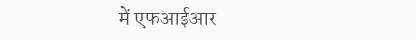में एफआईआर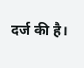दर्ज की है।